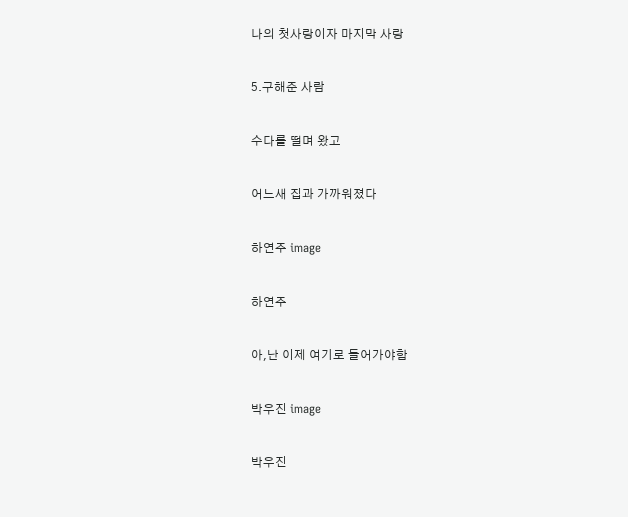나의 첫사랑이자 마지막 사랑

5.구해준 사람

수다를 떨며 왔고

어느새 집과 가까워졌다

하연주 image

하연주

아,난 이제 여기로 들어가야함

박우진 image

박우진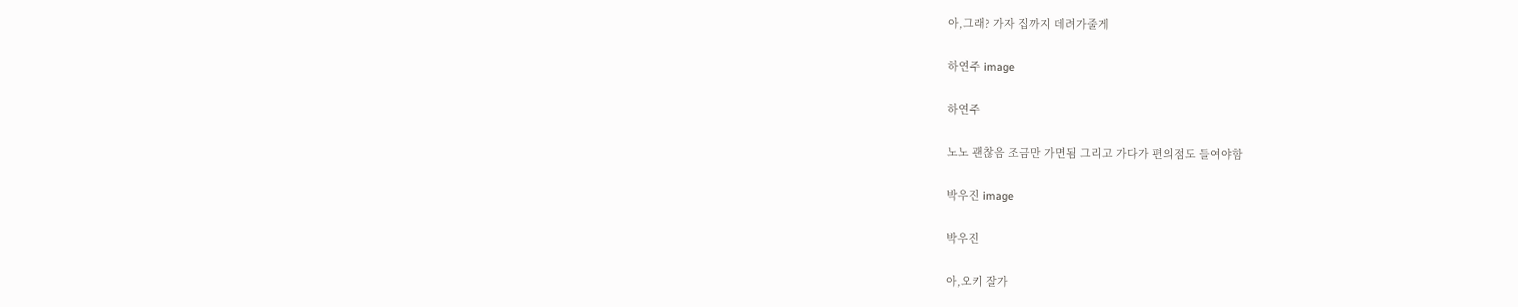아,그래? 가자 집까지 데려가줄게

하연주 image

하연주

노노 괜찮음 조금만 가면됨 그리고 가다가 편의점도 들여야함

박우진 image

박우진

아,오키 잘가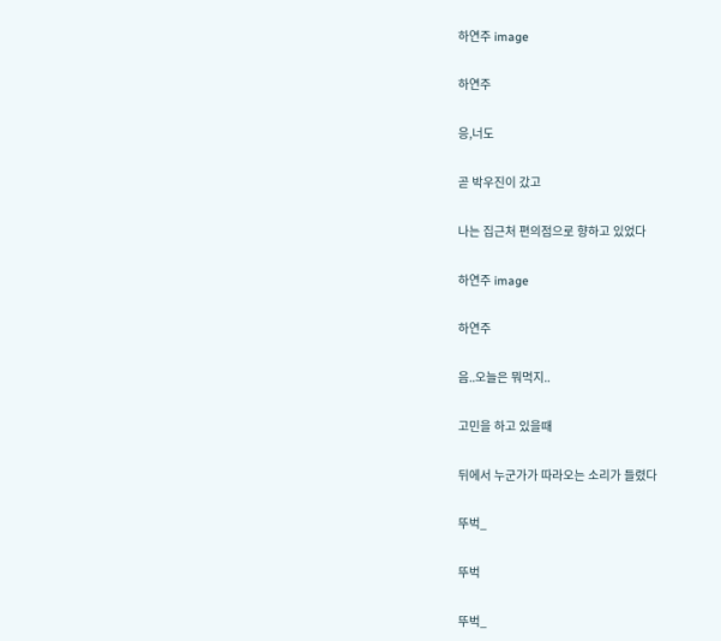하연주 image

하연주

응,너도

곧 박우진이 갔고

나는 집근처 편의점으로 향하고 있었다

하연주 image

하연주

음..오늘은 뭐먹지..

고민을 하고 있을때

뒤에서 누군가가 따라오는 소리가 들렸다

뚜벅_

뚜벅

뚜벅_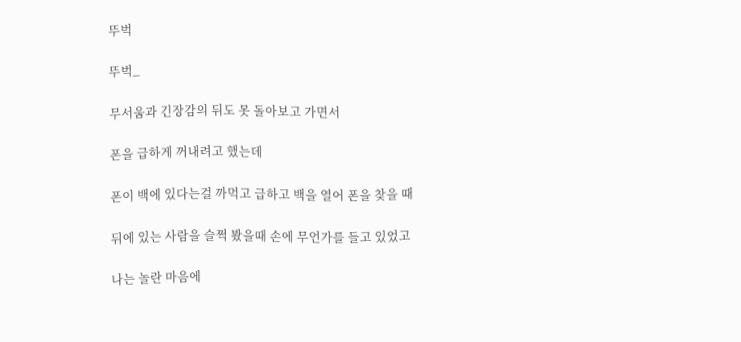뚜벅

뚜벅_

무서움과 긴장감의 뒤도 못 돌아보고 가면서

폰을 급하게 꺼내려고 했는데

폰이 백에 있다는걸 까먹고 급하고 백을 열어 폰을 찾을 때

뒤에 있는 사람을 슬쩍 봤을때 손에 무언가를 들고 있었고

나는 놀란 마음에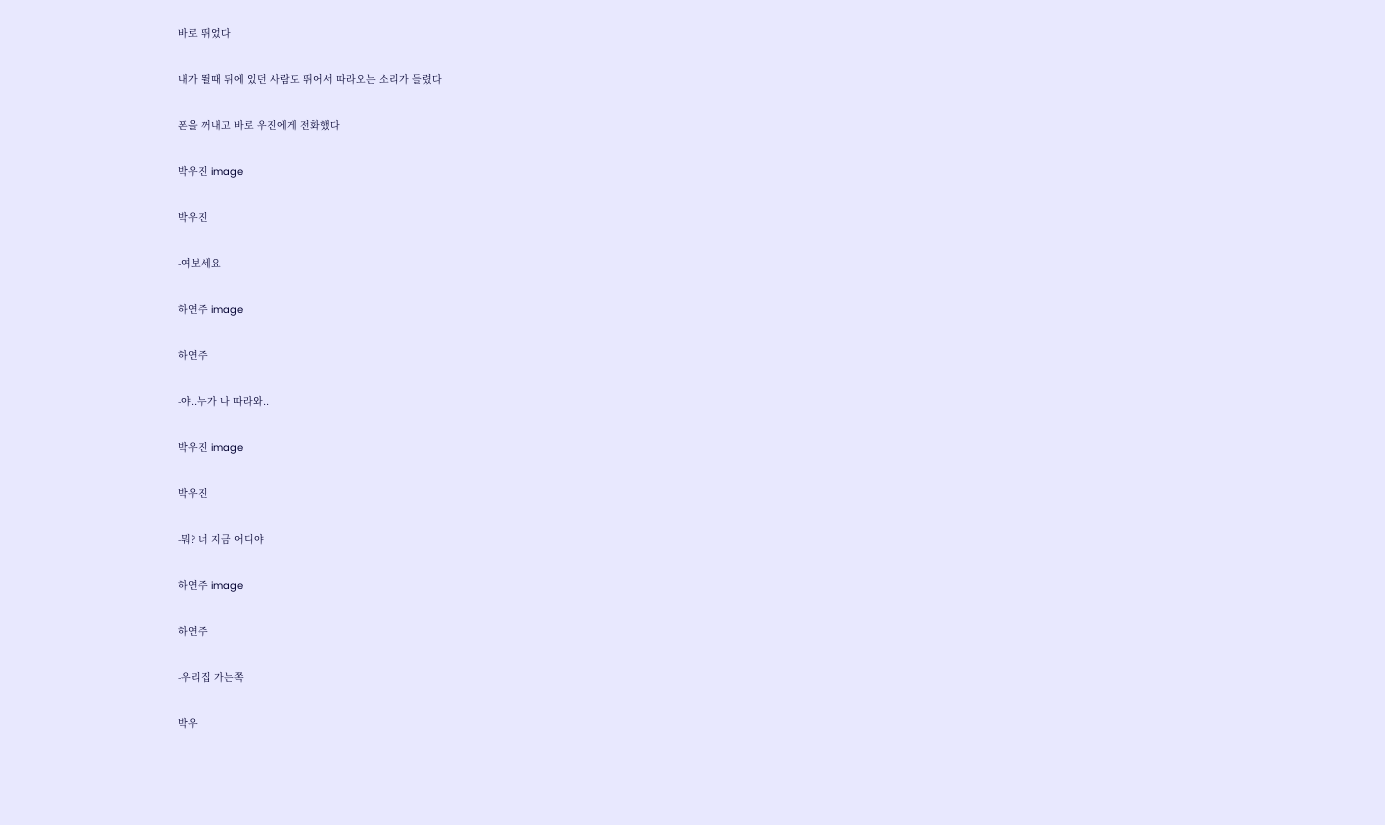바로 뛰었다

내가 뛸때 뒤에 있던 사람도 뛰어서 따라오는 소리가 들렸다

폰을 꺼내고 바로 우진에게 전화했다

박우진 image

박우진

-여보세요

하연주 image

하연주

-야..누가 나 따라와..

박우진 image

박우진

-뭐? 너 지금 어디야

하연주 image

하연주

-우리집 가는쪽

박우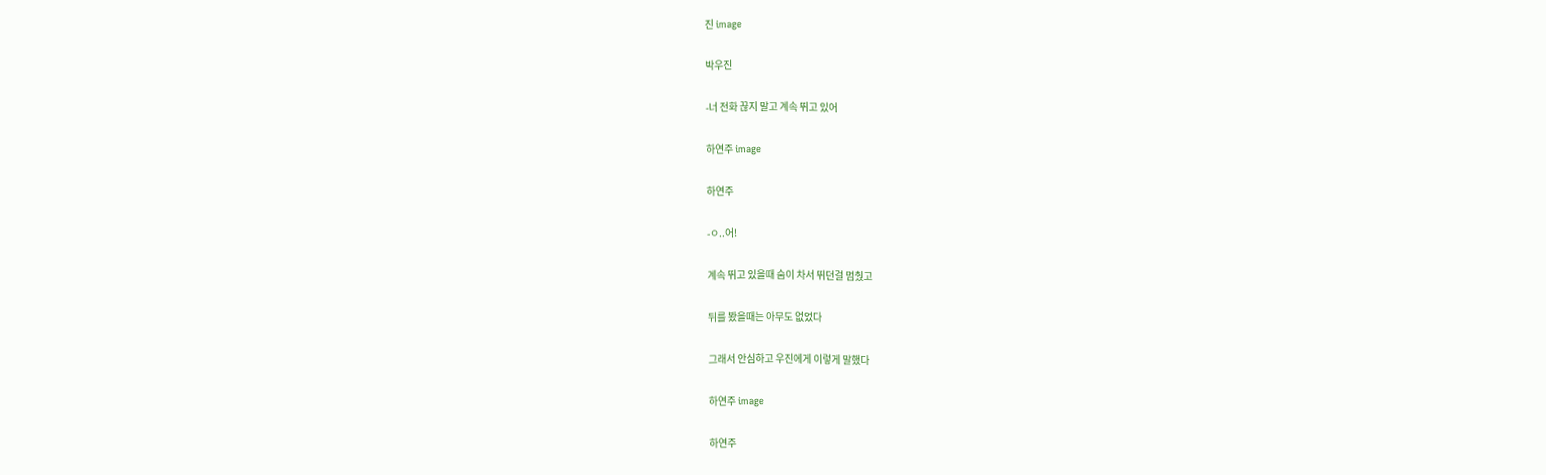진 image

박우진

-너 전화 끊지 말고 계속 뛰고 있어

하연주 image

하연주

-ㅇ..어!

계속 뛰고 있을때 숨이 차서 뛰던걸 멈췄고

뒤를 봤을때는 아무도 없었다

그래서 안심하고 우진에게 이렇게 말했다

하연주 image

하연주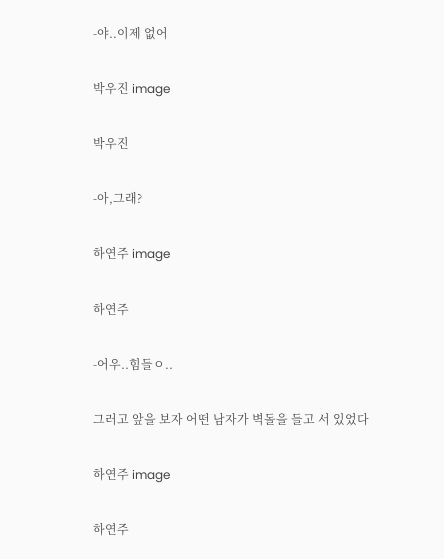-야..이제 없어

박우진 image

박우진

-아,그래?

하연주 image

하연주

-어우..힘들ㅇ..

그러고 앞을 보자 어떤 남자가 벽돌을 들고 서 있었다

하연주 image

하연주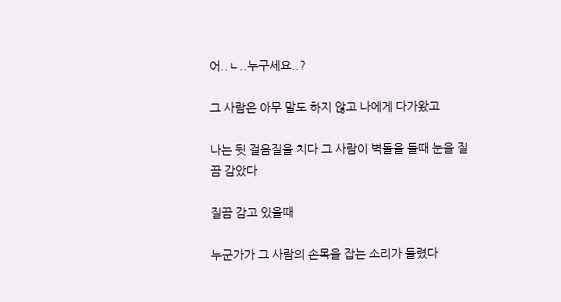어..ㄴ..누구세요..?

그 사람은 아무 말도 하지 않고 나에게 다가왔고

나는 뒷 걸음질을 치다 그 사람이 벽돌을 들때 눈을 질끔 감았다

질끔 감고 있을때

누군가가 그 사람의 손목을 잡는 소리가 들렸다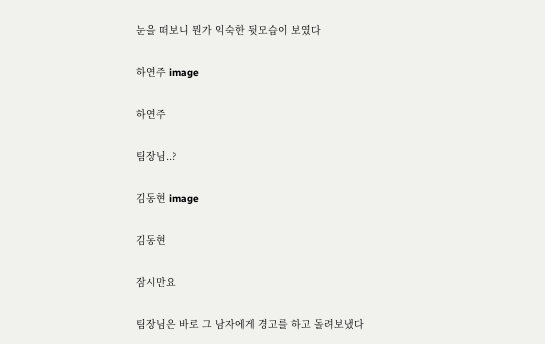눈을 떠보니 뭔가 익숙한 뒷모습이 보였다

하연주 image

하연주

팀장님..?

김동현 image

김동현

잠시만요

팀장님은 바로 그 남자에게 경고를 하고 돌려보냈다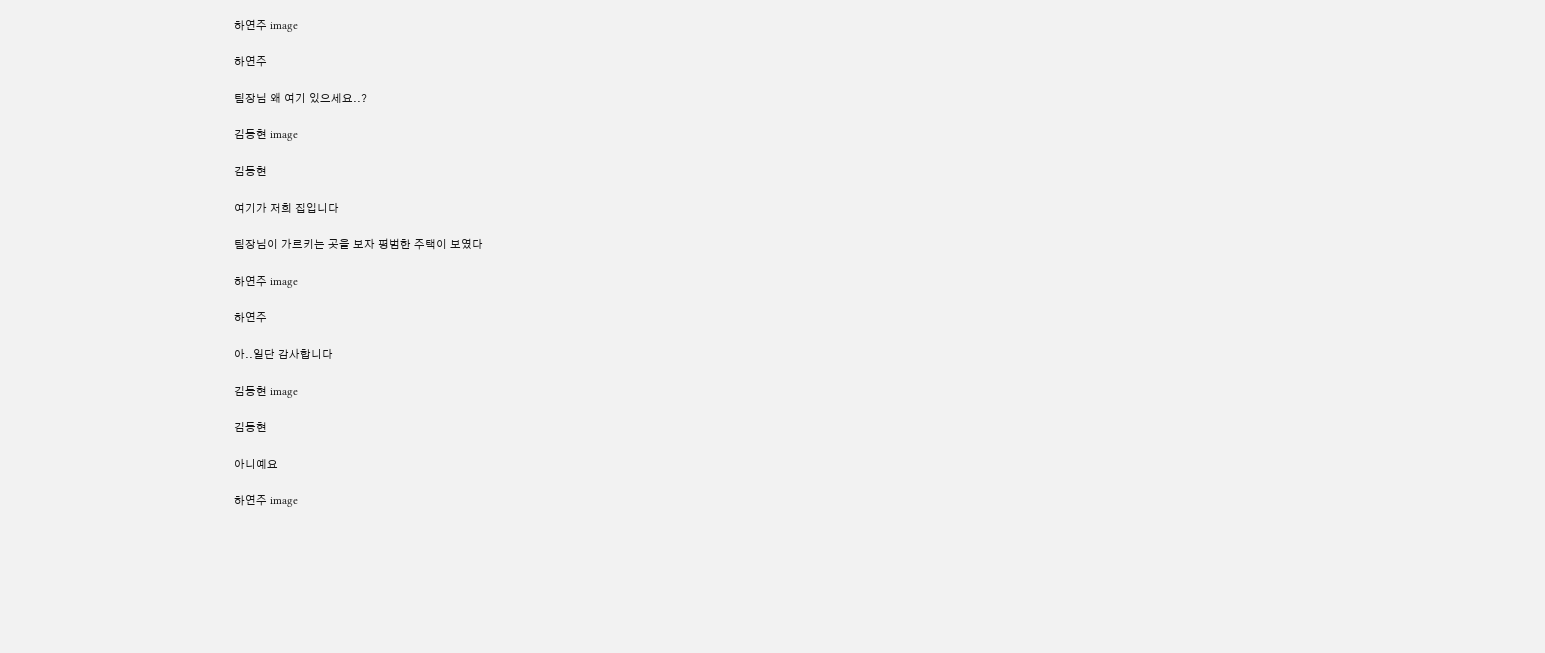하연주 image

하연주

팀장님 왜 여기 있으세요..?

김동현 image

김동현

여기가 저희 집입니다

팀장님이 가르키는 곳을 보자 평범한 주택이 보였다

하연주 image

하연주

아..일단 감사합니다

김동현 image

김동현

아니예요

하연주 image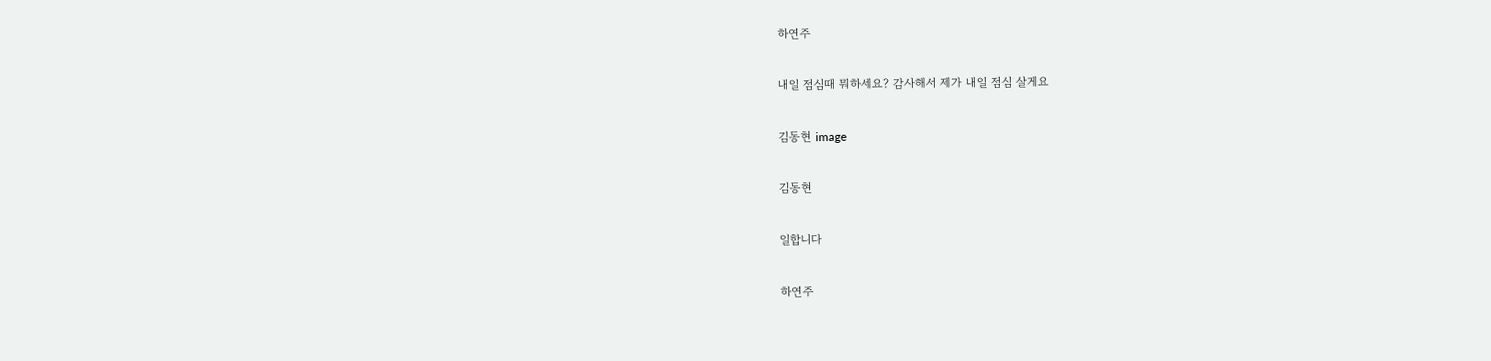하연주

내일 점심때 뭐하세요? 감사해서 제가 내일 점심 살게요

김동현 image

김동현

일합니다

하연주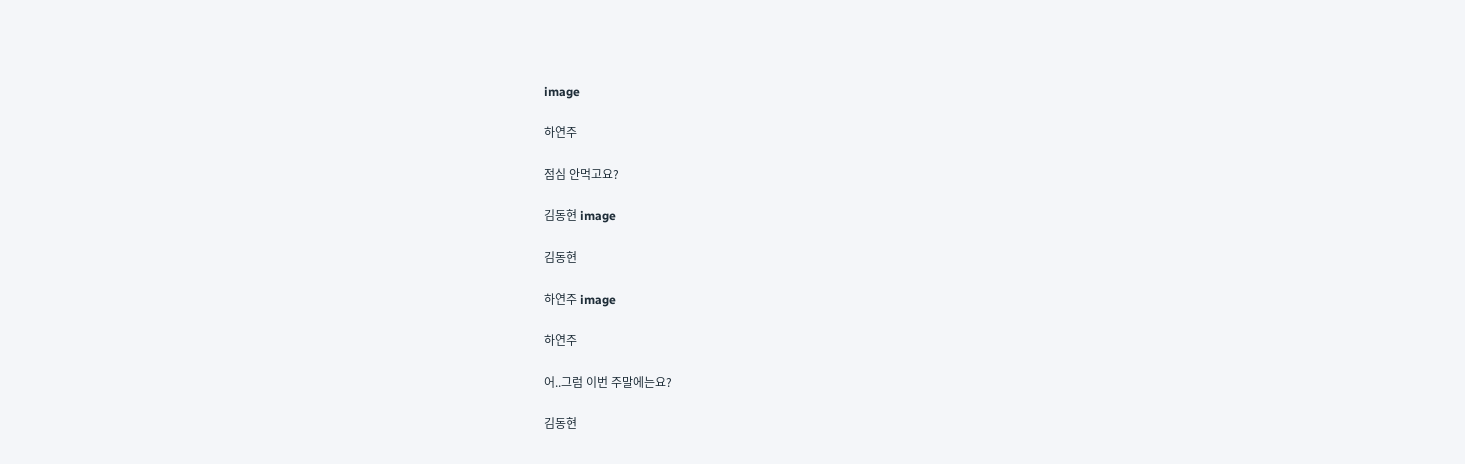image

하연주

점심 안먹고요?

김동현 image

김동현

하연주 image

하연주

어..그럼 이번 주말에는요?

김동현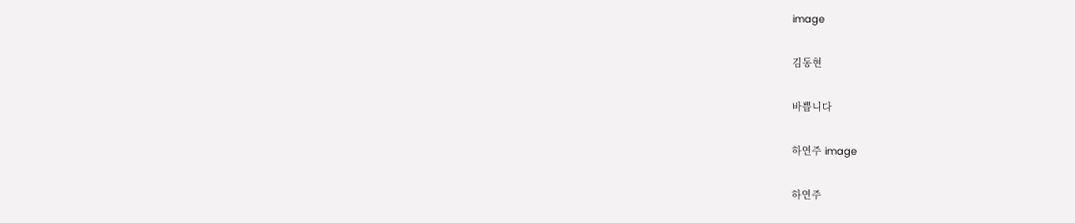image

김동현

바쁩니다

하연주 image

하연주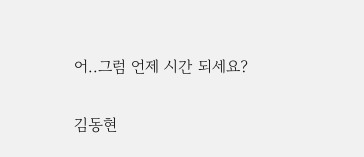어..그럼 언제 시간 되세요?

김동현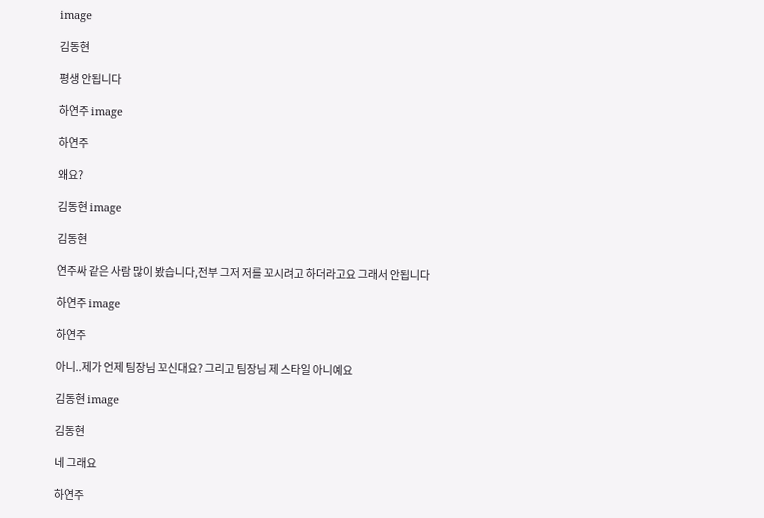image

김동현

평생 안됩니다

하연주 image

하연주

왜요?

김동현 image

김동현

연주싸 같은 사람 많이 봤습니다,전부 그저 저를 꼬시려고 하더라고요 그래서 안됩니다

하연주 image

하연주

아니..제가 언제 팀장님 꼬신대요? 그리고 팀장님 제 스타일 아니예요

김동현 image

김동현

네 그래요

하연주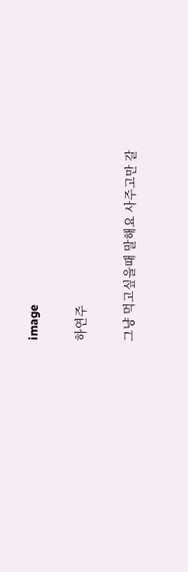image

하연주

그냥 먹고싶을때 말해요 사주고만 갈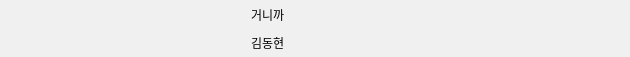거니까

김동현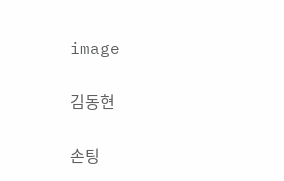image

김동현

손팅